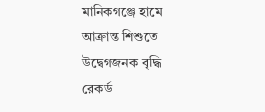মানিকগঞ্জে হামে আক্রান্ত শিশুতে উদ্বেগজনক বৃদ্ধি রেকর্ড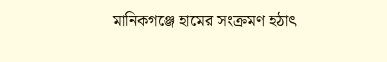মানিকগঞ্জে হামের সংক্রমণ হঠাৎ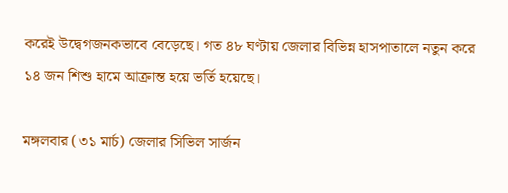করেই উদ্বেগজনকভাবে বেড়েছে। গত ৪৮ ঘণ্টায় জেলার বিভিন্ন হাসপাতালে নতুন করে ১৪ জন শিশু হামে আক্রান্ত হয়ে ভর্তি হয়েছে।

মঙ্গলবার (৩১ মার্চ) জেলার সিভিল সার্জন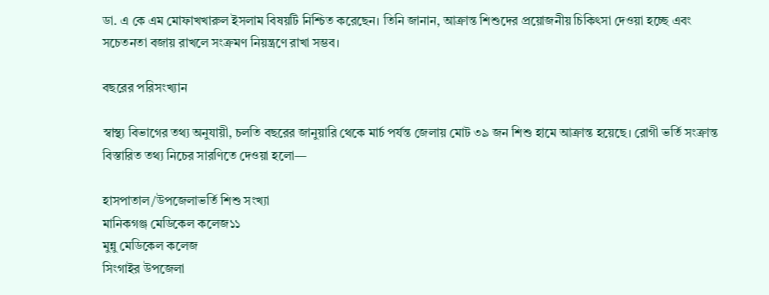ডা. এ কে এম মোফাখখারুল ইসলাম বিষয়টি নিশ্চিত করেছেন। তিনি জানান, আক্রান্ত শিশুদের প্রয়োজনীয় চিকিৎসা দেওয়া হচ্ছে এবং সচেতনতা বজায় রাখলে সংক্রমণ নিয়ন্ত্রণে রাখা সম্ভব।

বছরের পরিসংখ্যান

স্বাস্থ্য বিভাগের তথ্য অনুযায়ী, চলতি বছরের জানুয়ারি থেকে মার্চ পর্যন্ত জেলায় মোট ৩৯ জন শিশু হামে আক্রান্ত হয়েছে। রোগী ভর্তি সংক্রান্ত বিস্তারিত তথ্য নিচের সারণিতে দেওয়া হলো—

হাসপাতাল/উপজেলাভর্তি শিশু সংখ্যা
মানিকগঞ্জ মেডিকেল কলেজ১১
মুন্নু মেডিকেল কলেজ
সিংগাইর উপজেলা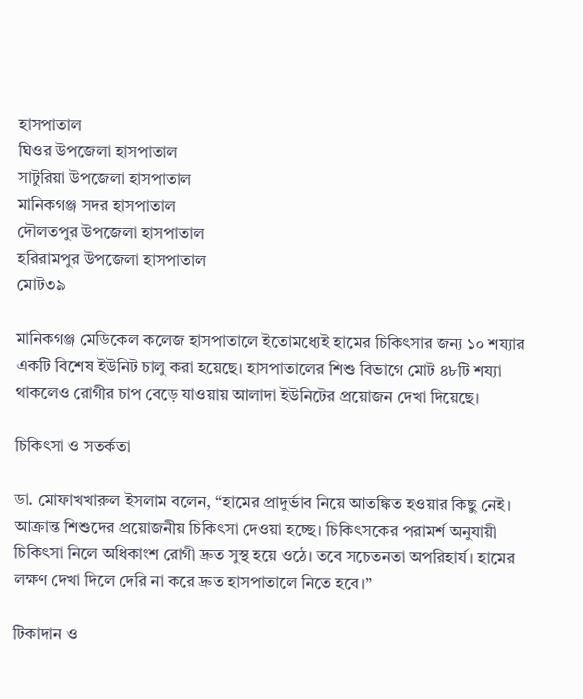হাসপাতাল
ঘিওর উপজেলা হাসপাতাল
সাটুরিয়া উপজেলা হাসপাতাল
মানিকগঞ্জ সদর হাসপাতাল
দৌলতপুর উপজেলা হাসপাতাল
হরিরামপুর উপজেলা হাসপাতাল
মোট৩৯

মানিকগঞ্জ মেডিকেল কলেজ হাসপাতালে ইতোমধ্যেই হামের চিকিৎসার জন্য ১০ শয্যার একটি বিশেষ ইউনিট চালু করা হয়েছে। হাসপাতালের শিশু বিভাগে মোট ৪৮টি শয্যা থাকলেও রোগীর চাপ বেড়ে যাওয়ায় আলাদা ইউনিটের প্রয়োজন দেখা দিয়েছে।

চিকিৎসা ও সতর্কতা

ডা. মোফাখখারুল ইসলাম বলেন, “হামের প্রাদুর্ভাব নিয়ে আতঙ্কিত হওয়ার কিছু নেই। আক্রান্ত শিশুদের প্রয়োজনীয় চিকিৎসা দেওয়া হচ্ছে। চিকিৎসকের পরামর্শ অনুযায়ী চিকিৎসা নিলে অধিকাংশ রোগী দ্রুত সুস্থ হয়ে ওঠে। তবে সচেতনতা অপরিহার্য। হামের লক্ষণ দেখা দিলে দেরি না করে দ্রুত হাসপাতালে নিতে হবে।”

টিকাদান ও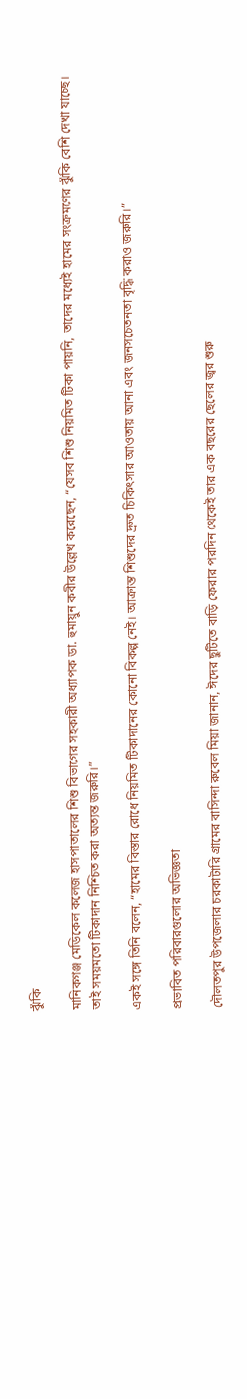ঝুঁকি

মানিকগঞ্জ মেডিকেল কলেজ হাসপাতালের শিশু বিভাগের সহকারী অধ্যাপক ডা. হুমায়ুন কবীর উল্লেখ করেছেন, “যেসব শিশু নিয়মিত টিকা পায়নি, তাদের মধ্যেই হামের সংক্রমণের ঝুঁকি বেশি দেখা যাচ্ছে। তাই সময়মতো টিকাদান নিশ্চিত করা অত্যন্ত জরুরি।”

একই সঙ্গে তিনি বলেন, “হামের বিস্তার রোধে নিয়মিত টিকাদানের কোনো বিকল্প নেই। আক্রান্ত শিশুদের দ্রুত চিকিৎসার আওতায় আনা এবং জনসচেতনতা বৃদ্ধি করাও জরুরি।”

প্রভাবিত পরিবারগুলোর অভিজ্ঞতা

দৌলতপুর উপজেলার চরকাটারি গ্রামের বাসিন্দা রুবেল মিয়া জানান, ঈদের ছুটিতে বাড়ি ফেরার পরদিন থেকেই তার এক বছরের ছেলের জ্বর শুরু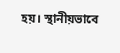হয়। স্থানীয়ভাবে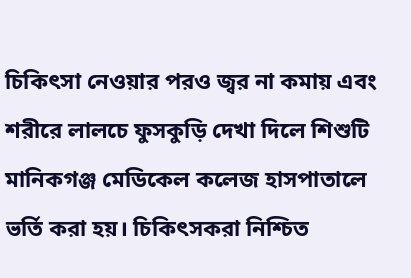চিকিৎসা নেওয়ার পরও জ্বর না কমায় এবং শরীরে লালচে ফুসকুড়ি দেখা দিলে শিশুটি মানিকগঞ্জ মেডিকেল কলেজ হাসপাতালে ভর্তি করা হয়। চিকিৎসকরা নিশ্চিত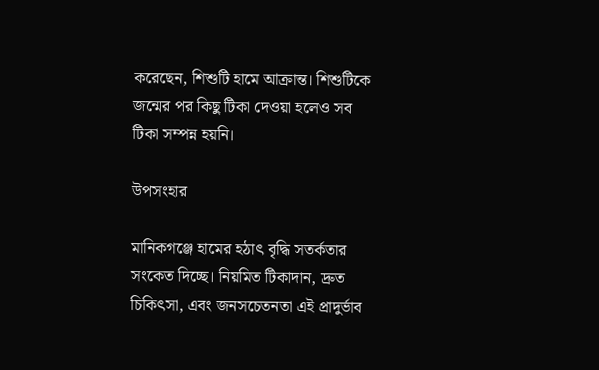করেছেন, শিশুটি হামে আক্রান্ত। শিশুটিকে জন্মের পর কিছু টিকা দেওয়া হলেও সব টিকা সম্পন্ন হয়নি।

উপসংহার

মানিকগঞ্জে হামের হঠাৎ বৃদ্ধি সতর্কতার সংকেত দিচ্ছে। নিয়মিত টিকাদান, দ্রুত চিকিৎসা, এবং জনসচেতনতা এই প্রাদুর্ভাব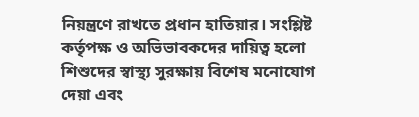নিয়ন্ত্রণে রাখতে প্রধান হাতিয়ার। সংশ্লিষ্ট কর্তৃপক্ষ ও অভিভাবকদের দায়িত্ব হলো শিশুদের স্বাস্থ্য সুরক্ষায় বিশেষ মনোযোগ দেয়া এবং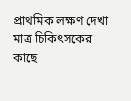প্রাথমিক লক্ষণ দেখা মাত্র চিকিৎসকের কাছে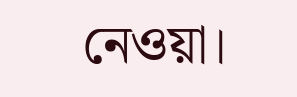নেওয়া।